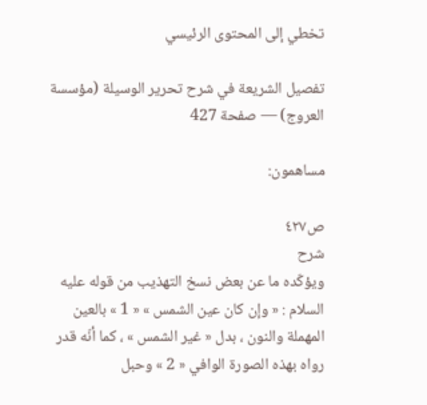تخطي إلى المحتوى الرئيسي

تفصيل الشريعة في شرح تحرير الوسيلة (مؤسسة العروج) — صفحة 427

مساهمون:

ص٤٢٧
شرح
ويؤكّده ما عن بعض نسخ التهذيب من قوله عليه السلام : « وإن كان عين الشمس » « 1 » بالعين المهملة والنون ، بدل « غير الشمس » ، كما أنّه قدر رواه بهذه الصورة الوافي « 2 » وحبل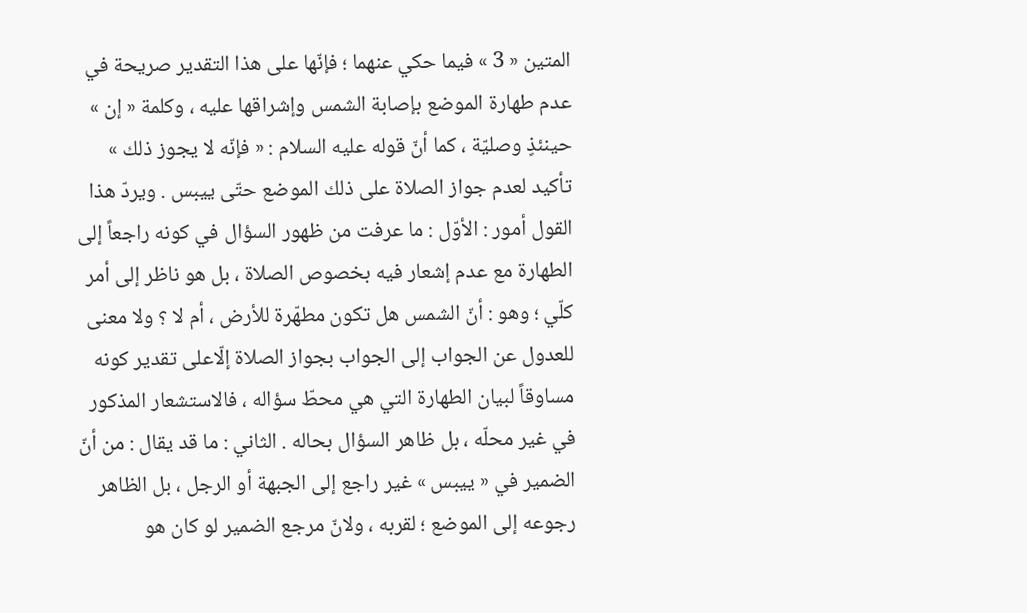المتين « 3 » فيما حكي عنهما ؛ فإنّها على هذا التقدير صريحة في عدم طهارة الموضع بإصابة الشمس وإشراقها عليه ، وكلمة « إن » حينئذٍ وصليّة ، كما أنّ قوله عليه السلام : « فإنّه لا يجوز ذلك » تأكيد لعدم جواز الصلاة على ذلك الموضع حتّى ييبس . ويردّ هذا القول أمور : الأوّل : ما عرفت من ظهور السؤال في كونه راجعاً إلى الطهارة مع عدم إشعار فيه بخصوص الصلاة ، بل هو ناظر إلى أمر كلّي ؛ وهو : أنّ الشمس هل تكون مطهّرة للأرض ، أم لا ؟ ولا معنى للعدول عن الجواب إلى الجواب بجواز الصلاة إلّاعلى تقدير كونه مساوقاً لبيان الطهارة التي هي محطّ سؤاله ، فالاستشعار المذكور في غير محلّه ، بل ظاهر السؤال بحاله . الثاني : ما قد يقال : من أنّ الضمير في « ييبس » غير راجع إلى الجبهة أو الرجل ، بل الظاهر رجوعه إلى الموضع ؛ لقربه ، ولانّ مرجع الضمير لو كان هو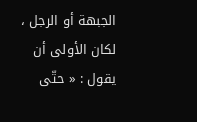الجبهة أو الرجل ، لكان الأولى أن يقول : « حتّى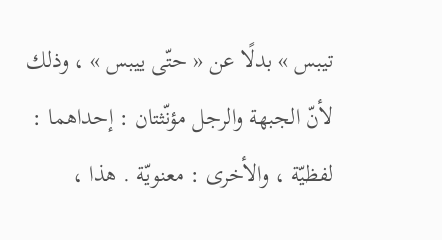تيبس » بدلًا عن « حتّى ييبس » ، وذلك لأنّ الجبهة والرجل مؤنّثتان : إحداهما : لفظيّة ، والأخرى : معنويّة . هذا ،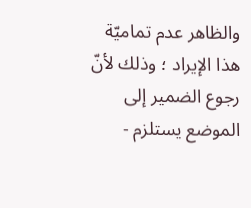والظاهر عدم تماميّة هذا الإيراد ؛ وذلك لأنّ رجوع الضمير إلى الموضع يستلزم -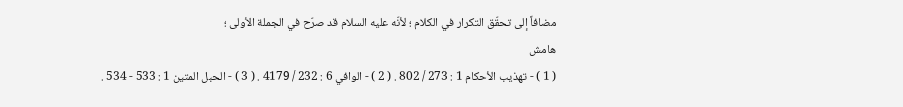مضافاً إلى تحقّق التكرار في الكلام ؛ لأنّه عليه السلام قد صرّح في الجملة الأولى ؛
هامش
( 1 ) - تهذيب الأحكام 1 : 273 / 802 . ( 2 ) - الوافي 6 : 232 / 4179 . ( 3 ) - الحبل المتين 1 : 533 - 534 .